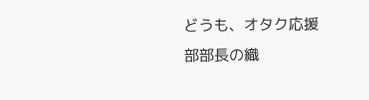どうも、オタク応援部部長の織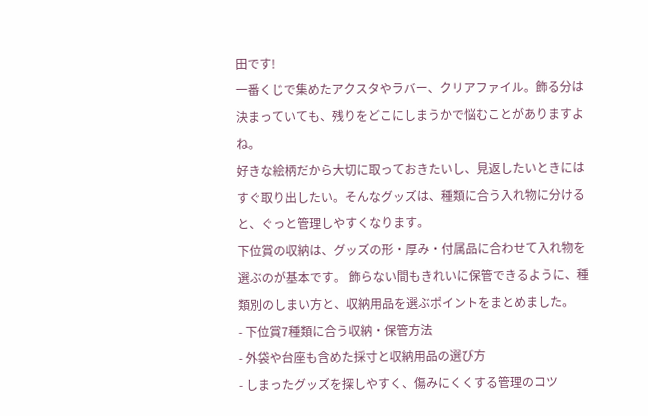田です!
一番くじで集めたアクスタやラバー、クリアファイル。飾る分は決まっていても、残りをどこにしまうかで悩むことがありますよね。
好きな絵柄だから大切に取っておきたいし、見返したいときにはすぐ取り出したい。そんなグッズは、種類に合う入れ物に分けると、ぐっと管理しやすくなります。
下位賞の収納は、グッズの形・厚み・付属品に合わせて入れ物を選ぶのが基本です。 飾らない間もきれいに保管できるように、種類別のしまい方と、収納用品を選ぶポイントをまとめました。
- 下位賞7種類に合う収納・保管方法
- 外袋や台座も含めた採寸と収納用品の選び方
- しまったグッズを探しやすく、傷みにくくする管理のコツ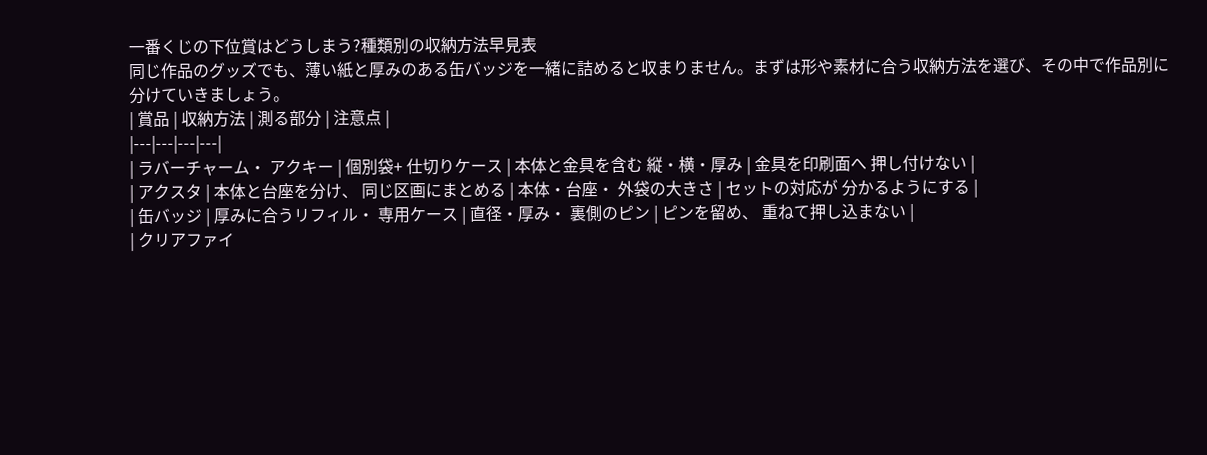一番くじの下位賞はどうしまう?種類別の収納方法早見表
同じ作品のグッズでも、薄い紙と厚みのある缶バッジを一緒に詰めると収まりません。まずは形や素材に合う収納方法を選び、その中で作品別に分けていきましょう。
| 賞品 | 収納方法 | 測る部分 | 注意点 |
|---|---|---|---|
| ラバーチャーム・ アクキー | 個別袋+ 仕切りケース | 本体と金具を含む 縦・横・厚み | 金具を印刷面へ 押し付けない |
| アクスタ | 本体と台座を分け、 同じ区画にまとめる | 本体・台座・ 外袋の大きさ | セットの対応が 分かるようにする |
| 缶バッジ | 厚みに合うリフィル・ 専用ケース | 直径・厚み・ 裏側のピン | ピンを留め、 重ねて押し込まない |
| クリアファイ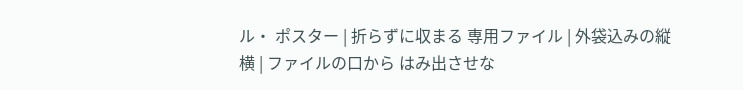ル・ ポスター | 折らずに収まる 専用ファイル | 外袋込みの縦横 | ファイルの口から はみ出させな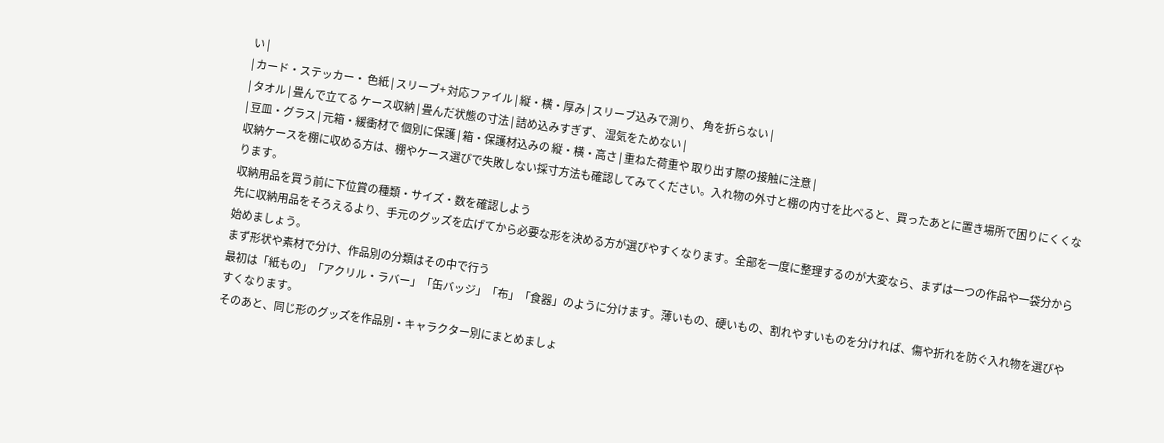い |
| カード・ステッカー・ 色紙 | スリーブ+ 対応ファイル | 縦・横・厚み | スリーブ込みで測り、 角を折らない |
| タオル | 畳んで立てる ケース収納 | 畳んだ状態の寸法 | 詰め込みすぎず、 湿気をためない |
| 豆皿・グラス | 元箱・緩衝材で 個別に保護 | 箱・保護材込みの 縦・横・高さ | 重ねた荷重や 取り出す際の接触に注意 |
収納ケースを棚に収める方は、棚やケース選びで失敗しない採寸方法も確認してみてください。入れ物の外寸と棚の内寸を比べると、買ったあとに置き場所で困りにくくなります。
収納用品を買う前に下位賞の種類・サイズ・数を確認しよう
先に収納用品をそろえるより、手元のグッズを広げてから必要な形を決める方が選びやすくなります。全部を一度に整理するのが大変なら、まずは一つの作品や一袋分から始めましょう。
まず形状や素材で分け、作品別の分類はその中で行う
最初は「紙もの」「アクリル・ラバー」「缶バッジ」「布」「食器」のように分けます。薄いもの、硬いもの、割れやすいものを分ければ、傷や折れを防ぐ入れ物を選びやすくなります。
そのあと、同じ形のグッズを作品別・キャラクター別にまとめましょ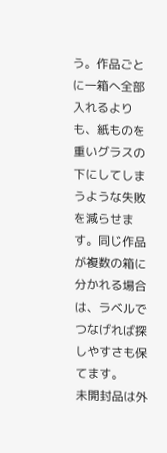う。作品ごとに一箱へ全部入れるよりも、紙ものを重いグラスの下にしてしまうような失敗を減らせます。同じ作品が複数の箱に分かれる場合は、ラベルでつなげれば探しやすさも保てます。
未開封品は外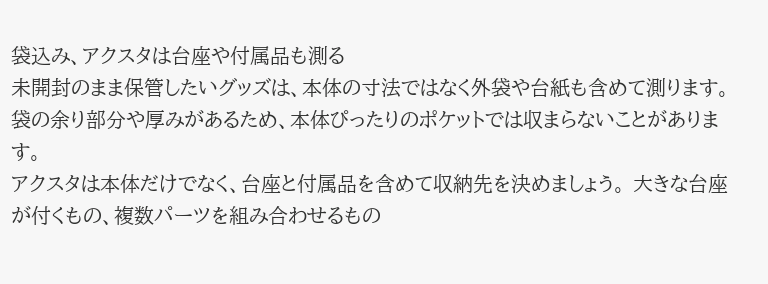袋込み、アクスタは台座や付属品も測る
未開封のまま保管したいグッズは、本体の寸法ではなく外袋や台紙も含めて測ります。袋の余り部分や厚みがあるため、本体ぴったりのポケットでは収まらないことがあります。
アクスタは本体だけでなく、台座と付属品を含めて収納先を決めましょう。 大きな台座が付くもの、複数パーツを組み合わせるもの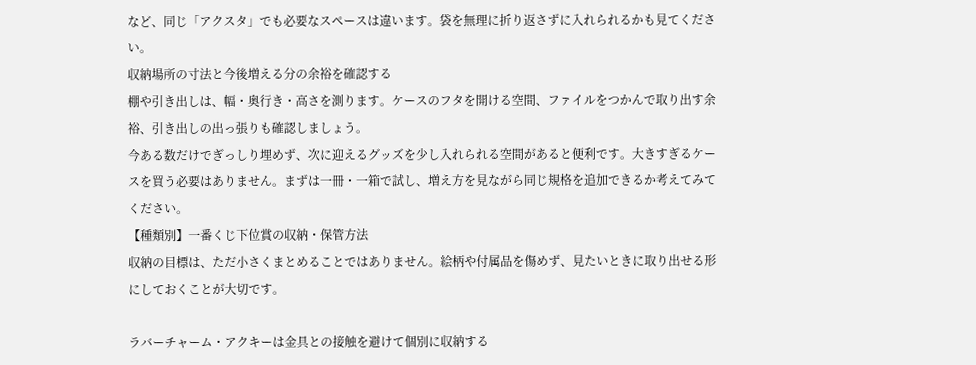など、同じ「アクスタ」でも必要なスペースは違います。袋を無理に折り返さずに入れられるかも見てください。
収納場所の寸法と今後増える分の余裕を確認する
棚や引き出しは、幅・奥行き・高さを測ります。ケースのフタを開ける空間、ファイルをつかんで取り出す余裕、引き出しの出っ張りも確認しましょう。
今ある数だけでぎっしり埋めず、次に迎えるグッズを少し入れられる空間があると便利です。大きすぎるケースを買う必要はありません。まずは一冊・一箱で試し、増え方を見ながら同じ規格を追加できるか考えてみてください。
【種類別】一番くじ下位賞の収納・保管方法
収納の目標は、ただ小さくまとめることではありません。絵柄や付属品を傷めず、見たいときに取り出せる形にしておくことが大切です。

ラバーチャーム・アクキーは金具との接触を避けて個別に収納する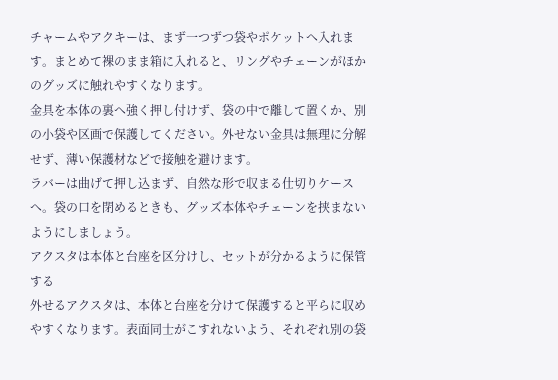チャームやアクキーは、まず一つずつ袋やポケットへ入れます。まとめて裸のまま箱に入れると、リングやチェーンがほかのグッズに触れやすくなります。
金具を本体の裏へ強く押し付けず、袋の中で離して置くか、別の小袋や区画で保護してください。外せない金具は無理に分解せず、薄い保護材などで接触を避けます。
ラバーは曲げて押し込まず、自然な形で収まる仕切りケースへ。袋の口を閉めるときも、グッズ本体やチェーンを挟まないようにしましょう。
アクスタは本体と台座を区分けし、セットが分かるように保管する
外せるアクスタは、本体と台座を分けて保護すると平らに収めやすくなります。表面同士がこすれないよう、それぞれ別の袋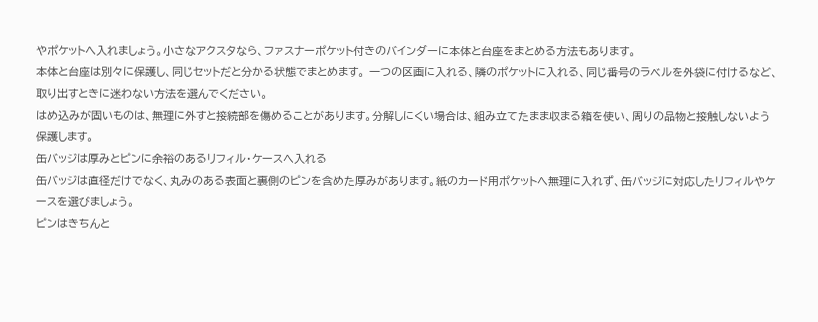やポケットへ入れましょう。小さなアクスタなら、ファスナーポケット付きのバインダーに本体と台座をまとめる方法もあります。
本体と台座は別々に保護し、同じセットだと分かる状態でまとめます。 一つの区画に入れる、隣のポケットに入れる、同じ番号のラベルを外袋に付けるなど、取り出すときに迷わない方法を選んでください。
はめ込みが固いものは、無理に外すと接続部を傷めることがあります。分解しにくい場合は、組み立てたまま収まる箱を使い、周りの品物と接触しないよう保護します。
缶バッジは厚みとピンに余裕のあるリフィル・ケースへ入れる
缶バッジは直径だけでなく、丸みのある表面と裏側のピンを含めた厚みがあります。紙のカード用ポケットへ無理に入れず、缶バッジに対応したリフィルやケースを選びましょう。
ピンはきちんと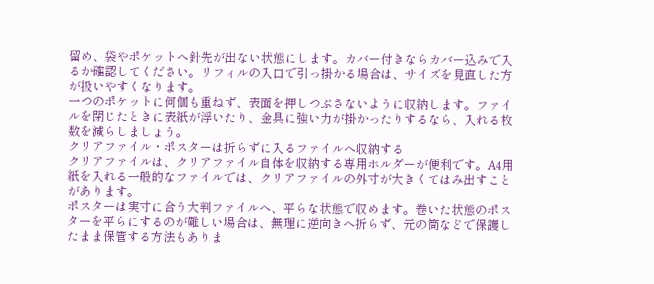留め、袋やポケットへ針先が出ない状態にします。カバー付きならカバー込みで入るか確認してください。リフィルの入口で引っ掛かる場合は、サイズを見直した方が扱いやすくなります。
一つのポケットに何個も重ねず、表面を押しつぶさないように収納します。ファイルを閉じたときに表紙が浮いたり、金具に強い力が掛かったりするなら、入れる枚数を減らしましょう。
クリアファイル・ポスターは折らずに入るファイルへ収納する
クリアファイルは、クリアファイル自体を収納する専用ホルダーが便利です。A4用紙を入れる一般的なファイルでは、クリアファイルの外寸が大きくてはみ出すことがあります。
ポスターは実寸に合う大判ファイルへ、平らな状態で収めます。巻いた状態のポスターを平らにするのが難しい場合は、無理に逆向きへ折らず、元の筒などで保護したまま保管する方法もありま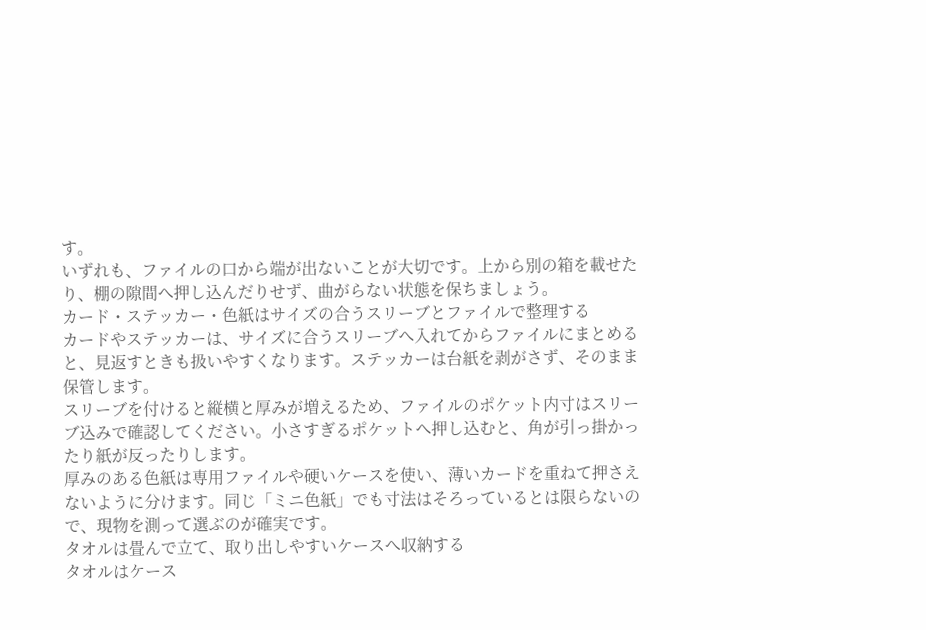す。
いずれも、ファイルの口から端が出ないことが大切です。上から別の箱を載せたり、棚の隙間へ押し込んだりせず、曲がらない状態を保ちましょう。
カード・ステッカー・色紙はサイズの合うスリーブとファイルで整理する
カードやステッカーは、サイズに合うスリーブへ入れてからファイルにまとめると、見返すときも扱いやすくなります。ステッカーは台紙を剥がさず、そのまま保管します。
スリーブを付けると縦横と厚みが増えるため、ファイルのポケット内寸はスリーブ込みで確認してください。小さすぎるポケットへ押し込むと、角が引っ掛かったり紙が反ったりします。
厚みのある色紙は専用ファイルや硬いケースを使い、薄いカードを重ねて押さえないように分けます。同じ「ミニ色紙」でも寸法はそろっているとは限らないので、現物を測って選ぶのが確実です。
タオルは畳んで立て、取り出しやすいケースへ収納する
タオルはケース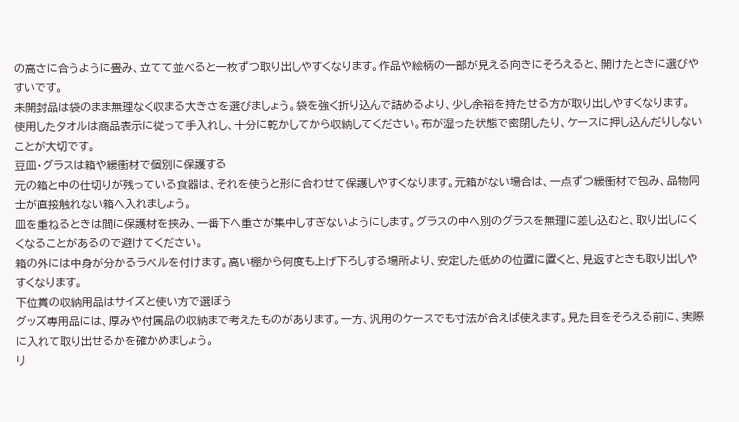の高さに合うように畳み、立てて並べると一枚ずつ取り出しやすくなります。作品や絵柄の一部が見える向きにそろえると、開けたときに選びやすいです。
未開封品は袋のまま無理なく収まる大きさを選びましょう。袋を強く折り込んで詰めるより、少し余裕を持たせる方が取り出しやすくなります。
使用したタオルは商品表示に従って手入れし、十分に乾かしてから収納してください。布が湿った状態で密閉したり、ケースに押し込んだりしないことが大切です。
豆皿・グラスは箱や緩衝材で個別に保護する
元の箱と中の仕切りが残っている食器は、それを使うと形に合わせて保護しやすくなります。元箱がない場合は、一点ずつ緩衝材で包み、品物同士が直接触れない箱へ入れましょう。
皿を重ねるときは間に保護材を挟み、一番下へ重さが集中しすぎないようにします。グラスの中へ別のグラスを無理に差し込むと、取り出しにくくなることがあるので避けてください。
箱の外には中身が分かるラベルを付けます。高い棚から何度も上げ下ろしする場所より、安定した低めの位置に置くと、見返すときも取り出しやすくなります。
下位賞の収納用品はサイズと使い方で選ぼう
グッズ専用品には、厚みや付属品の収納まで考えたものがあります。一方、汎用のケースでも寸法が合えば使えます。見た目をそろえる前に、実際に入れて取り出せるかを確かめましょう。
リ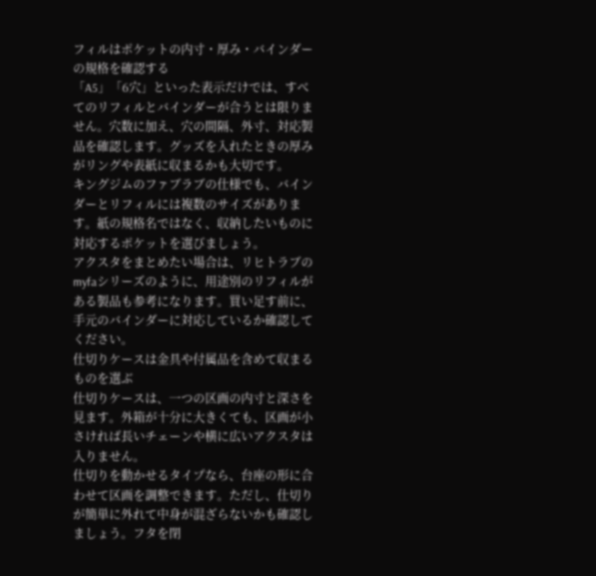フィルはポケットの内寸・厚み・バインダーの規格を確認する
「A5」「6穴」といった表示だけでは、すべてのリフィルとバインダーが合うとは限りません。穴数に加え、穴の間隔、外寸、対応製品を確認します。グッズを入れたときの厚みがリングや表紙に収まるかも大切です。
キングジムのファブラブの仕様でも、バインダーとリフィルには複数のサイズがあります。紙の規格名ではなく、収納したいものに対応するポケットを選びましょう。
アクスタをまとめたい場合は、リヒトラブのmyfaシリーズのように、用途別のリフィルがある製品も参考になります。買い足す前に、手元のバインダーに対応しているか確認してください。
仕切りケースは金具や付属品を含めて収まるものを選ぶ
仕切りケースは、一つの区画の内寸と深さを見ます。外箱が十分に大きくても、区画が小さければ長いチェーンや横に広いアクスタは入りません。
仕切りを動かせるタイプなら、台座の形に合わせて区画を調整できます。ただし、仕切りが簡単に外れて中身が混ざらないかも確認しましょう。フタを閉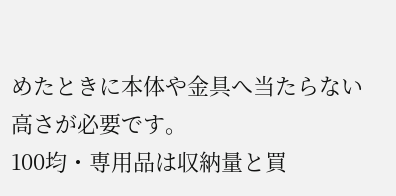めたときに本体や金具へ当たらない高さが必要です。
100均・専用品は収納量と買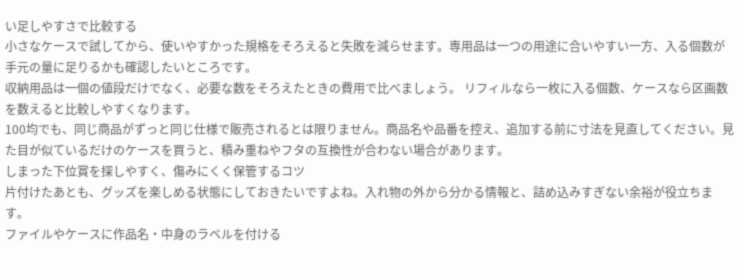い足しやすさで比較する
小さなケースで試してから、使いやすかった規格をそろえると失敗を減らせます。専用品は一つの用途に合いやすい一方、入る個数が手元の量に足りるかも確認したいところです。
収納用品は一個の値段だけでなく、必要な数をそろえたときの費用で比べましょう。 リフィルなら一枚に入る個数、ケースなら区画数を数えると比較しやすくなります。
100均でも、同じ商品がずっと同じ仕様で販売されるとは限りません。商品名や品番を控え、追加する前に寸法を見直してください。見た目が似ているだけのケースを買うと、積み重ねやフタの互換性が合わない場合があります。
しまった下位賞を探しやすく、傷みにくく保管するコツ
片付けたあとも、グッズを楽しめる状態にしておきたいですよね。入れ物の外から分かる情報と、詰め込みすぎない余裕が役立ちます。
ファイルやケースに作品名・中身のラベルを付ける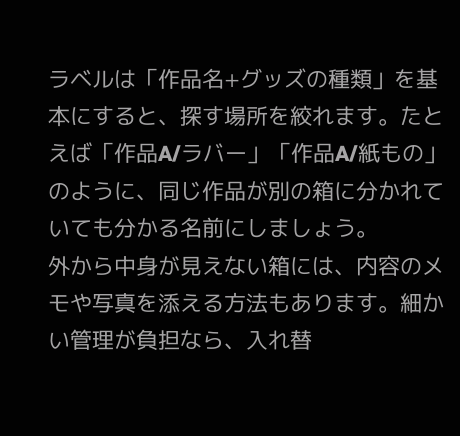ラベルは「作品名+グッズの種類」を基本にすると、探す場所を絞れます。たとえば「作品A/ラバー」「作品A/紙もの」のように、同じ作品が別の箱に分かれていても分かる名前にしましょう。
外から中身が見えない箱には、内容のメモや写真を添える方法もあります。細かい管理が負担なら、入れ替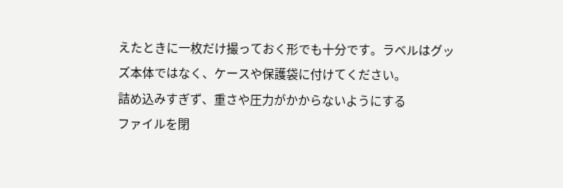えたときに一枚だけ撮っておく形でも十分です。ラベルはグッズ本体ではなく、ケースや保護袋に付けてください。
詰め込みすぎず、重さや圧力がかからないようにする
ファイルを閉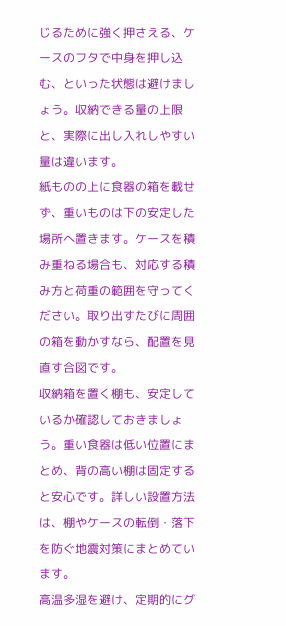じるために強く押さえる、ケースのフタで中身を押し込む、といった状態は避けましょう。収納できる量の上限と、実際に出し入れしやすい量は違います。
紙ものの上に食器の箱を載せず、重いものは下の安定した場所へ置きます。ケースを積み重ねる場合も、対応する積み方と荷重の範囲を守ってください。取り出すたびに周囲の箱を動かすなら、配置を見直す合図です。
収納箱を置く棚も、安定しているか確認しておきましょう。重い食器は低い位置にまとめ、背の高い棚は固定すると安心です。詳しい設置方法は、棚やケースの転倒・落下を防ぐ地震対策にまとめています。
高温多湿を避け、定期的にグ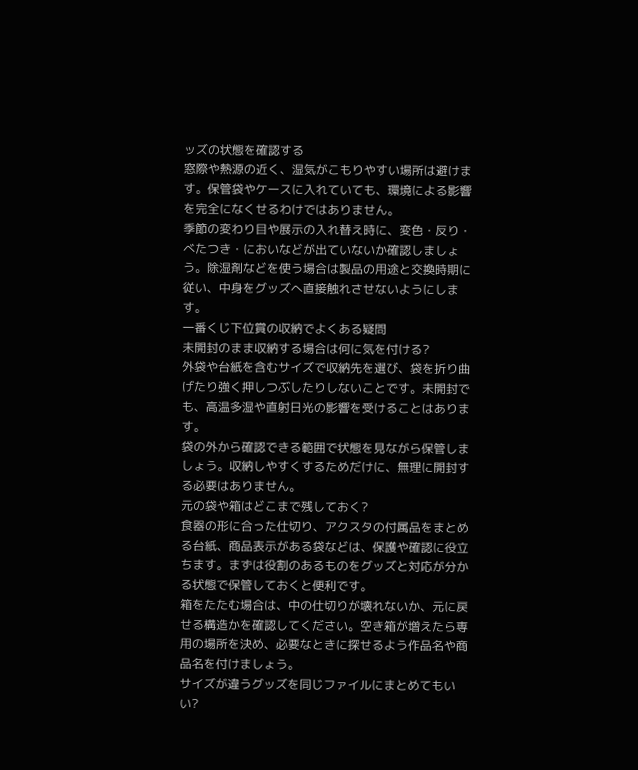ッズの状態を確認する
窓際や熱源の近く、湿気がこもりやすい場所は避けます。保管袋やケースに入れていても、環境による影響を完全になくせるわけではありません。
季節の変わり目や展示の入れ替え時に、変色・反り・べたつき・においなどが出ていないか確認しましょう。除湿剤などを使う場合は製品の用途と交換時期に従い、中身をグッズへ直接触れさせないようにします。
一番くじ下位賞の収納でよくある疑問
未開封のまま収納する場合は何に気を付ける?
外袋や台紙を含むサイズで収納先を選び、袋を折り曲げたり強く押しつぶしたりしないことです。未開封でも、高温多湿や直射日光の影響を受けることはあります。
袋の外から確認できる範囲で状態を見ながら保管しましょう。収納しやすくするためだけに、無理に開封する必要はありません。
元の袋や箱はどこまで残しておく?
食器の形に合った仕切り、アクスタの付属品をまとめる台紙、商品表示がある袋などは、保護や確認に役立ちます。まずは役割のあるものをグッズと対応が分かる状態で保管しておくと便利です。
箱をたたむ場合は、中の仕切りが壊れないか、元に戻せる構造かを確認してください。空き箱が増えたら専用の場所を決め、必要なときに探せるよう作品名や商品名を付けましょう。
サイズが違うグッズを同じファイルにまとめてもいい?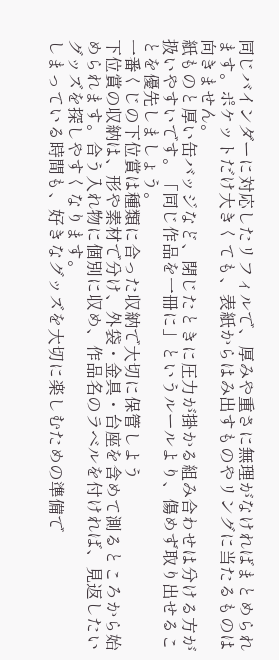同じバインダーに対応したリフィルで、厚みや重さに無理がなければまとめられます。ポケットだけ大きくても、表紙からはみ出すものやリングに当たるものは向きません。
紙ものと厚い缶バッジなど、閉じたときに圧力が掛かる組み合わせは分ける方が扱いやすいです。「同じ作品を一冊に」というルールより、傷めず取り出せることを優先しましょう。
一番くじの下位賞は種類に合った収納で大切に保管しよう
下位賞の収納は、形や素材で分け、外袋・金具・台座を含めて測るところから始められます。合う入れ物に個別に収め、作品名のラベルを付ければ、見返したいグッズを探しやすくなります。
しまっている時間も、好きなグッズを大切に楽しむための準備で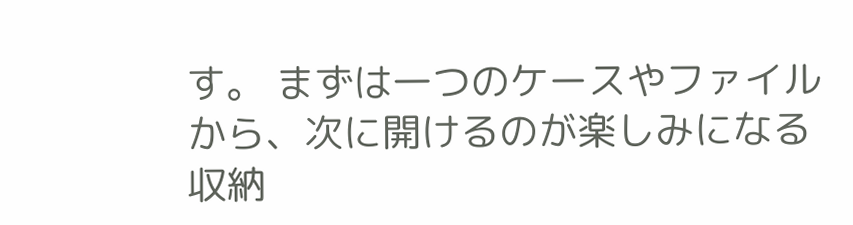す。 まずは一つのケースやファイルから、次に開けるのが楽しみになる収納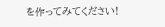を作ってみてください!